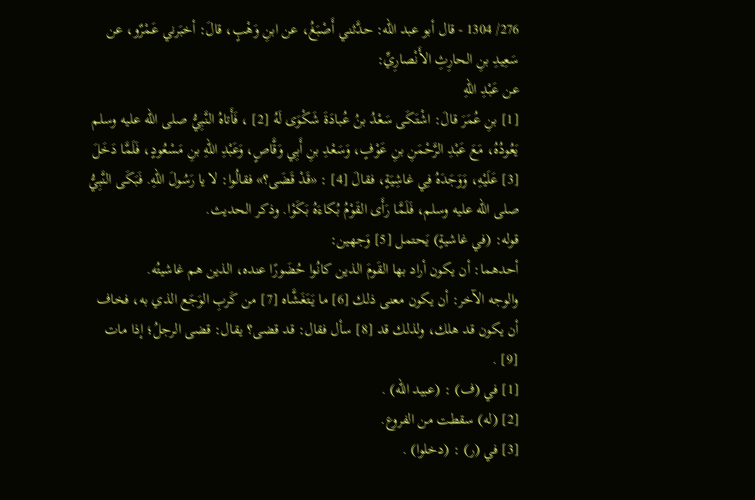276/ 1304 - قال أبو عبد الله: حدَّثني أَصْبَغُ، عن ابنِ وَهْبٍ، قالَ: أخبَرني عَمْرٌو، عن سَعِيدِ بنِ الحارِثِ الأَنْصارِيِّ:
عن عَبْدِ اللهِ
[1] بنِ عُمَرَ قالَ: اشْتَكَى سَعْدُ بنُ عُبادَةَ شَكْوَى لَهُ [2] ، فَأَتاهُ النَّبِيُّ صلى الله عليه وسلم يَعُودُهُ، مَعَ عَبْدِ الرَّحْمَنِ بنِ عَوْفٍ، وَسَعْدِ بنِ أَبِي وَقَّاصٍ، وَعَبْدِ اللهِ بنِ مَسْعُودٍ، فَلَمَّا دَخَلَ [3] عَلَيْهِ، وَوَجَدَهُ فِي غاشِيَةٍ، فقالَ [4] : «قَدْ قَضَى؟» فقالُوا: لا يا رَسُولَ اللهِ. فَبَكَى النَّبِيُّ صلى الله عليه وسلم، فَلَمَّا رَأَى القَوْمُ بُكاءَهُ بَكَوْا. وذكر الحديث.
قوله: (في غاشيةٍ) يَحتمل [5] وَجهين:
أحدهما: أن يكون أراد بها القَومَ الذين كانُوا حُضَورًا عنده، الذين هم غاشيتُه.
والوجه الآخر: أن يكون معنى ذلك [6] ما يَتَغَشَّاه [7] من كَربِ الوَجَع الذي به، فخاف أن يكون قد هلك، ولذلك قد [8] سأل فقال: قد قضى؟ يقال: قضى الرجلُ؛ إذا مات [9] .
[1] في (ف) : (عبيد الله) .
[2] (له) سقطت من الفروع.
[3] في (ر) : (دخلوا) .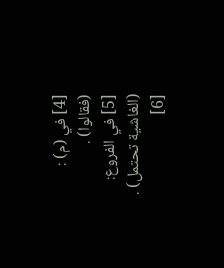[4] في (م) : (فقالوا) .
[5] في الفروع: (الغاشية تحتمل) .
[6]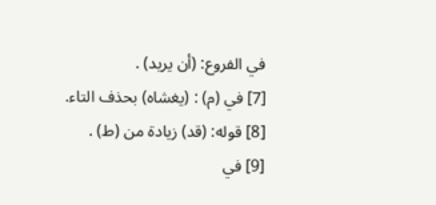في الفروع: (أن يريد) .
[7] في (م) : (يغشاه) بحذف التاء.
[8] قوله: (قد) زيادة من (ط) .
[9] في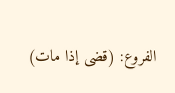الفروع: (قضى إذا مات)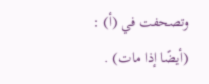وتصحفت في (أ) : (أيضًا إذا مات) .